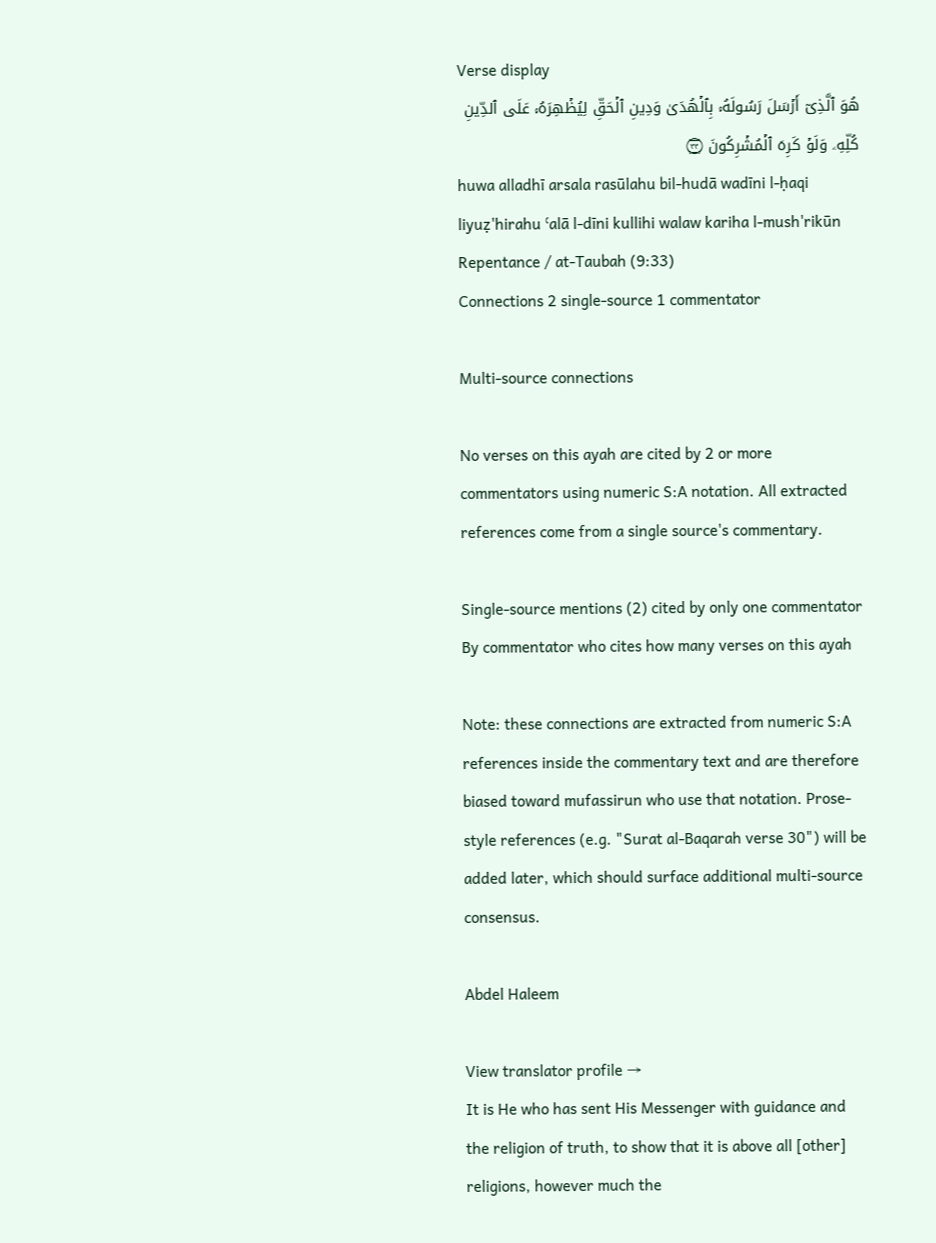Verse display
هُوَ ٱلَّذِیۤ أَرۡسَلَ رَسُولَهُۥ بِٱلۡهُدَىٰ وَدِینِ ٱلۡحَقِّ لِیُظۡهِرَهُۥ عَلَى ٱلدِّینِ كُلِّهِۦ وَلَوۡ كَرِهَ ٱلۡمُشۡرِكُونَ ۝٣٣
huwa alladhī arsala rasūlahu bil-hudā wadīni l-ḥaqi liyuẓ'hirahu ʿalā l-dīni kullihi walaw kariha l-mush'rikūn
Repentance / at-Taubah (9:33)
Connections 2 single-source 1 commentator

Multi-source connections

No verses on this ayah are cited by 2 or more commentators using numeric S:A notation. All extracted references come from a single source's commentary.

Single-source mentions (2) cited by only one commentator
By commentator who cites how many verses on this ayah

Note: these connections are extracted from numeric S:A references inside the commentary text and are therefore biased toward mufassirun who use that notation. Prose-style references (e.g. "Surat al-Baqarah verse 30") will be added later, which should surface additional multi-source consensus.

Abdel Haleem

View translator profile →
It is He who has sent His Messenger with guidance and the religion of truth, to show that it is above all [other] religions, however much the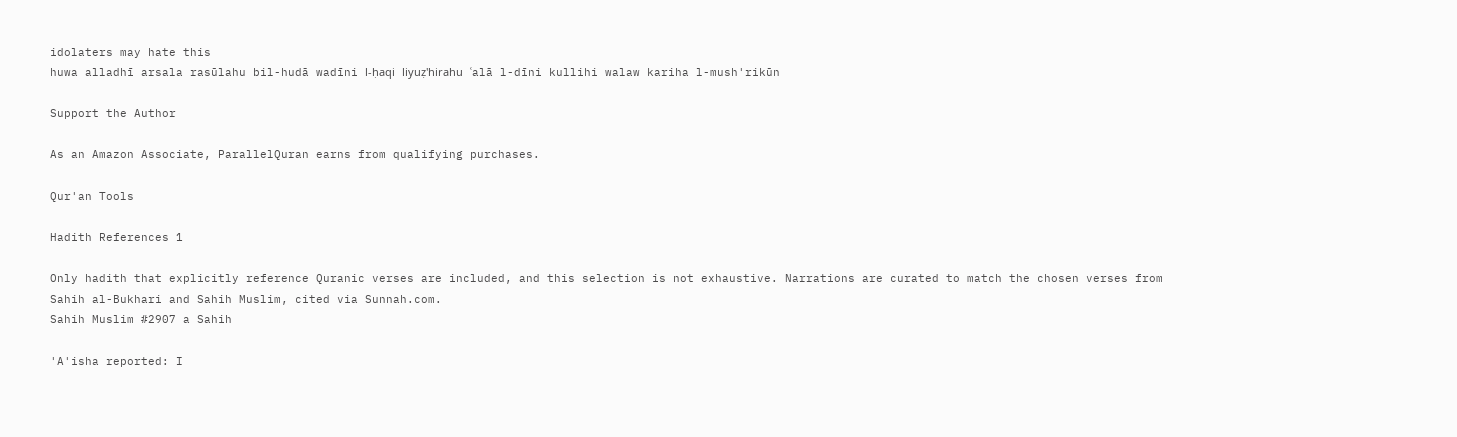idolaters may hate this
huwa alladhī arsala rasūlahu bil-hudā wadīni l-ḥaqi liyuẓ'hirahu ʿalā l-dīni kullihi walaw kariha l-mush'rikūn

Support the Author

As an Amazon Associate, ParallelQuran earns from qualifying purchases.

Qur'an Tools

Hadith References 1

Only hadith that explicitly reference Quranic verses are included, and this selection is not exhaustive. Narrations are curated to match the chosen verses from Sahih al-Bukhari and Sahih Muslim, cited via Sunnah.com.
Sahih Muslim #2907 a Sahih

'A'isha reported: I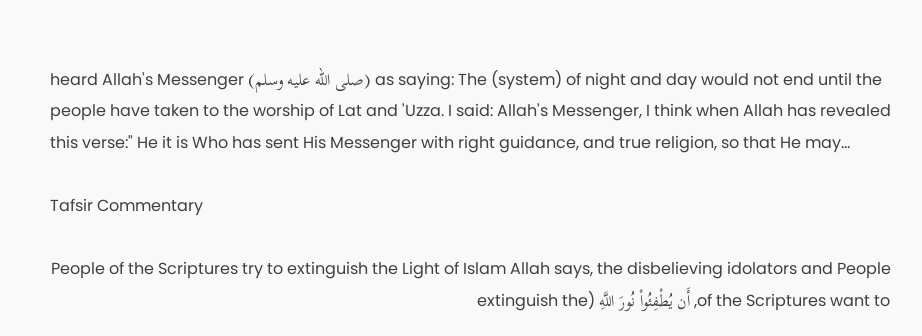heard Allah's Messenger (صلى الله عليه وسلم) as saying: The (system) of night and day would not end until the people have taken to the worship of Lat and 'Uzza. I said: Allah's Messenger, I think when Allah has revealed this verse:" He it is Who has sent His Messenger with right guidance, and true religion, so that He may…

Tafsir Commentary

People of the Scriptures try to extinguish the Light of Islam Allah says, the disbelieving idolators and People of the Scriptures want to, أَن يُطْفِئُواْ نُورَ اللَّهِ (extinguish the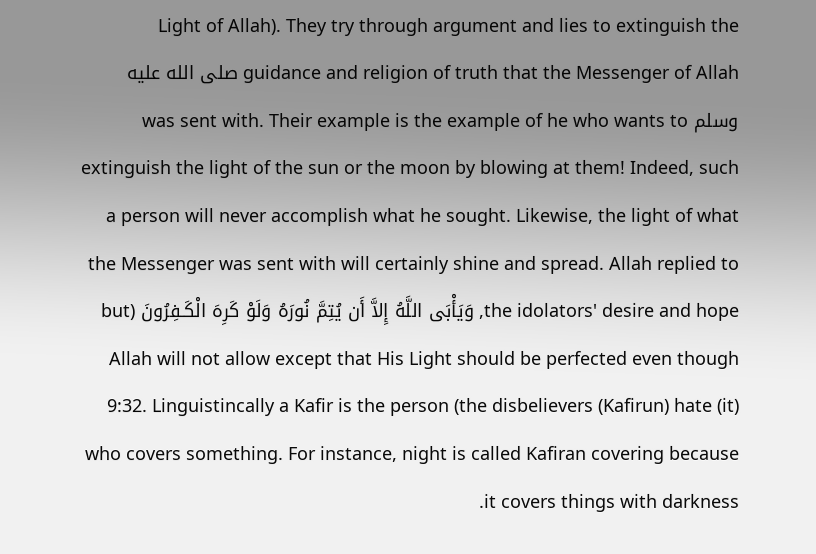Light of Allah). They try through argument and lies to extinguish the guidance and religion of truth that the Messenger of Allah صلى الله عليه وسلم was sent with. Their example is the example of he who wants to extinguish the light of the sun or the moon by blowing at them! Indeed, such a person will never accomplish what he sought. Likewise, the light of what the Messenger was sent with will certainly shine and spread. Allah replied to the idolators' desire and hope, وَيَأْبَى اللَّهُ إِلاَّ أَن يُتِمَّ نُورَهُ وَلَوْ كَرِهَ الْكَـفِرُونَ (but Allah will not allow except that His Light should be perfected even though the disbelievers (Kafirun) hate (it)) 9:32. Linguistincally a Kafir is the person who covers something. For instance, night is called Kafiran covering because it covers things with darkness.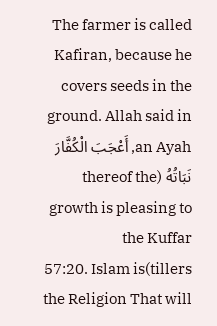The farmer is called Kafiran, because he covers seeds in the ground. Allah said in an Ayah, أَعْجَبَ الْكُفَّارَ نَبَاتُهُ (thereof the growth is pleasing to the Kuffar tillers)57:20. Islam is the Religion That will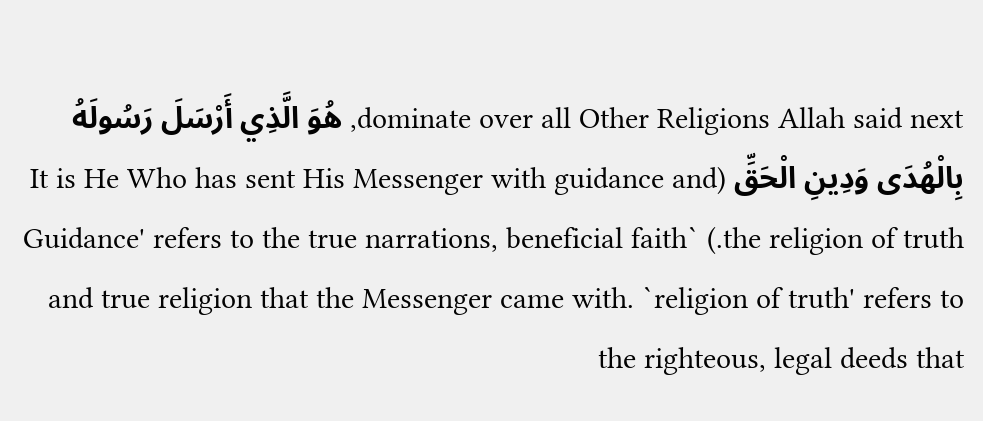dominate over all Other Religions Allah said next, هُوَ الَّذِي أَرْسَلَ رَسُولَهُ بِالْهُدَى وَدِينِ الْحَقِّ (It is He Who has sent His Messenger with guidance and the religion of truth.) `Guidance' refers to the true narrations, beneficial faith and true religion that the Messenger came with. `religion of truth' refers to the righteous, legal deeds that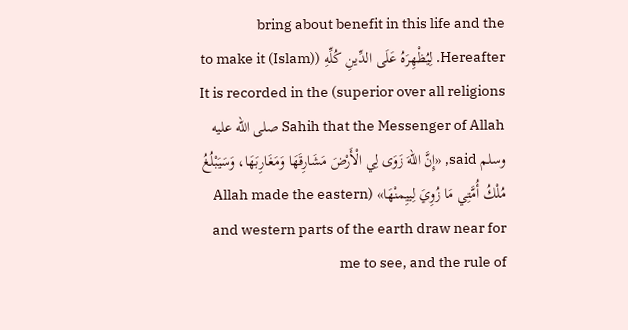bring about benefit in this life and the Hereafter. لِيُظْهِرَهُ عَلَى الدِّينِ كُلِّهِ (to make it (Islam) superior over all religions) It is recorded in the Sahih that the Messenger of Allah صلى الله عليه وسلم said, «إِنَّ اللهَ زَوَى لِي الْأَرْضَ مَشَارِقَهَا وَمَغَارِبَهَا، وَسَيَبْلُغُ مُلْكُ أُمَّتِي مَا زُوِيَ لِييِمنْهَا» (Allah made the eastern and western parts of the earth draw near for me to see, and the rule of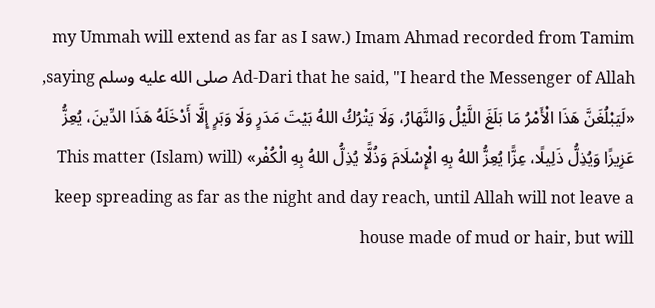my Ummah will extend as far as I saw.) Imam Ahmad recorded from Tamim Ad-Dari that he said, "I heard the Messenger of Allah صلى الله عليه وسلم saying, «لَيَبْلُغَنَّ هَذَا الْأَمْرُ مَا بَلَغَ اللَّيْلُ وَالنَّهَارُ، وَلَا يَتْرُكُ اللهُ بَيْتَ مَدَرٍ وَلَا وَبَرٍ إِلَّا أَدْخَلَهُ هَذَا الدِّينَ، يُعِزُّ عَزِيزًا وَيُذِلُّ ذَلِيلًا، عِزًّا يُعِزُّ اللهُ بِهِ الْإِسْلَامَ وَذُلًّا يُذِلُّ اللهُ بِهِ الْكُفْر» (This matter (Islam) will keep spreading as far as the night and day reach, until Allah will not leave a house made of mud or hair, but will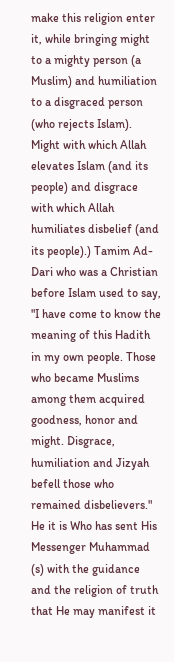make this religion enter it, while bringing might to a mighty person (a Muslim) and humiliation to a disgraced person (who rejects Islam). Might with which Allah elevates Islam (and its people) and disgrace with which Allah humiliates disbelief (and its people).) Tamim Ad-Dari who was a Christian before Islam used to say, "I have come to know the meaning of this Hadith in my own people. Those who became Muslims among them acquired goodness, honor and might. Disgrace, humiliation and Jizyah befell those who remained disbelievers."
He it is Who has sent His Messenger Muhammad (s) with the guidance and the religion of truth that He may manifest it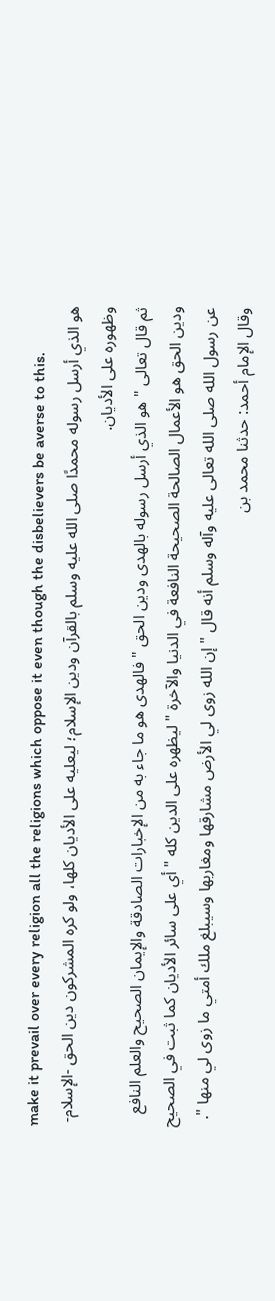make it prevail over every religion all the religions which oppose it even though the disbelievers be averse to this.
هو الذي أرسل رسوله محمدًا صلى الله عليه وسلم بالقرآن ودين الإسلام؛ ليعليه على الأديان كلها، ولو كره المشركون دين الحق -الإسلام- وظهوره على الأديان.
ثم قال تعالى " هو الذي أرسل رسوله بالهدى ودين الحق " فالهدى هو ما جاء به من الإخبارات الصادقة والإيمان الصحيح والعلم النافع ودين الحق هو الأعمال الصالحة الصحيحة النافعة في الدنيا والآخرة " ليظهره على الدين كله " أي على سائر الأديان كما ثبت في الصحيح عن رسول الله صلى الله تعالى عليه وآله وسلم أنه قال " إن الله زوى لي الأرض مشارقها ومغاربها وسيبلغ ملك أمتي ما زوى لي منها ". وقال الإمام أحمد: حدثنا محمد بن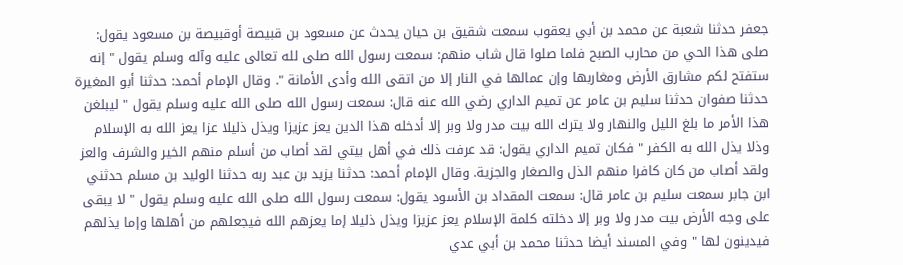جعفر حدثنا شعبة عن محمد بن أبي يعقوب سمعت شقيق بن حيان يحدث عن مسعود بن قبيصة أوقبيصة بن مسعود يقول: صلى هذا الحي من محارب الصبح فلما صلوا قال شاب منهم: سمعت رسول الله صلى لله تعالى عليه وآله وسلم يقول " إنه ستفتح لكم مشارق الأرض ومغاربها وإن عمالها في النار إلا من اتقى الله وأدى الأمانة ". وقال الإمام أحمد: حدثنا أبو المغيرة حدثنا صفوان حدثنا سليم بن عامر عن تميم الداري رضي الله عنه قال: سمعت رسول الله صلى الله عليه وسلم يقول " ليبلغن هذا الأمر ما بلغ الليل والنهار ولا يترك الله بيت مدر ولا وبر إلا أدخله هذا الدين يعز عزيزا ويذل ذليلا عزا يعز الله به الإسلام وذلا يذل الله به الكفر " فكان تميم الداري يقول: قد عرفت ذلك في أهل بيتي لقد أصاب من أسلم منهم الخير والشرف والعز ولقد أصاب من كان كافرا منهم الذل والصغار والجزية. وقال الإمام أحمد: حدثنا يزيد بن عبد ربه حدثنا الوليد بن مسلم حدثني ابن جابر سمعت سليم بن عامر قال: سمعت المقداد بن الأسود يقول: سمعت رسول الله صلى الله عليه وسلم يقول " لا يبقى على وجه الأرض بيت مدر ولا وبر إلا دخلته كلمة الإسلام يعز عزيزا ويذل ذليلا إما يعزهم الله فيجعلهم من أهلها وإما يذلهم فيدينون لها " وفي المسند أيضا حدثنا محمد بن أبي عدي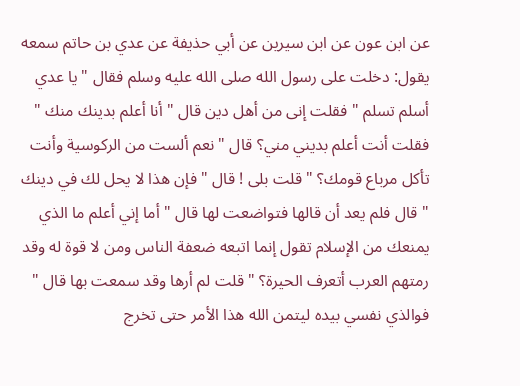عن ابن عون عن ابن سيرين عن أبي حذيفة عن عدي بن حاتم سمعه يقول: دخلت على رسول الله صلى الله عليه وسلم فقال " يا عدي أسلم تسلم " فقلت إنى من أهل دين قال " أنا أعلم بدينك منك " فقلت أنت أعلم بديني مني؟ قال " نعم ألست من الركوسية وأنت تأكل مرباع قومك؟ " قلت بلى ! قال " فإن هذا لا يحل لك في دينك " قال فلم يعد أن قالها فتواضعت لها قال " أما إني أعلم ما الذي يمنعك من الإسلام تقول إنما اتبعه ضعفة الناس ومن لا قوة له وقد رمتهم العرب أتعرف الحيرة؟ " قلت لم أرها وقد سمعت بها قال " فوالذي نفسي بيده ليتمن الله هذا الأمر حتى تخرج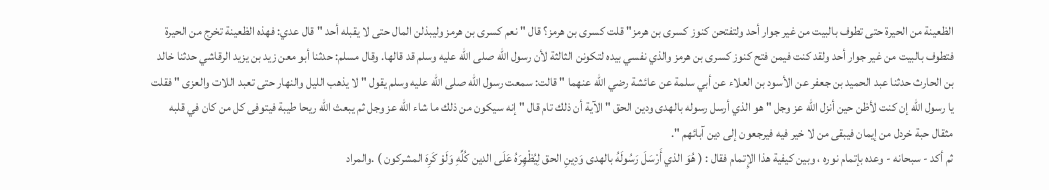الظعينة من الحيرة حتى تطوف بالبيت من غير جوار أحد ولتفتحن كنوز كسرى بن هرمز" قلت كسرى بن هرمز؟ قال " نعم كسرى بن هرمز وليبذلن المال حتى لا يقبله أحد " قال عدي: فهذه الظعينة تخرج من الحيرة فتطوف بالبيت من غير جوار أحد ولقد كنت فيمن فتح كنوز كسرى بن هرمز والذي نفسي بيده لتكونن الثالثة لأن رسول الله صلى الله عليه وسلم قد قالها. وقال مسلم: حدثنا أبو معن زيد بن يزيد الرقاشي حدثنا خالد بن الحارث حدثنا عبد الحميد بن جعفر عن الأسود بن العلاء عن أبي سلمة عن عائشة رضي الله عنهما " قالت: سمعت رسول الله صلى الله عليه وسلم يقول " لا يذهب الليل والنهار حتى تعبد اللات والعزى " فقلت يا رسول الله إن كنت لأظن حين أنزل الله عز وجل " هو الذي أرسل رسوله بالهدى ودين الحق " الآية أن ذلك تام قال " إنه سيكون من ذلك ما شاء الله عز وجل ثم يبعث الله ريحا طيبة فيتوفى كل من كان في قلبه مثقال حبة خردل من إيمان فيبقى من لا خير فيه فيرجعون إلى دين آبائهم ".
ثم أكد - سبحانه - وعده بإتمام نوره ، وبين كيفية هذا الإِتمام فقال : ( هُوَ الذي أَرْسَلَ رَسُولَهُ بالهدى وَدِينِ الحق لِيُظْهِرَهُ عَلَى الدين كُلِّهِ وَلَوْ كَرِهَ المشركون ) .والمراد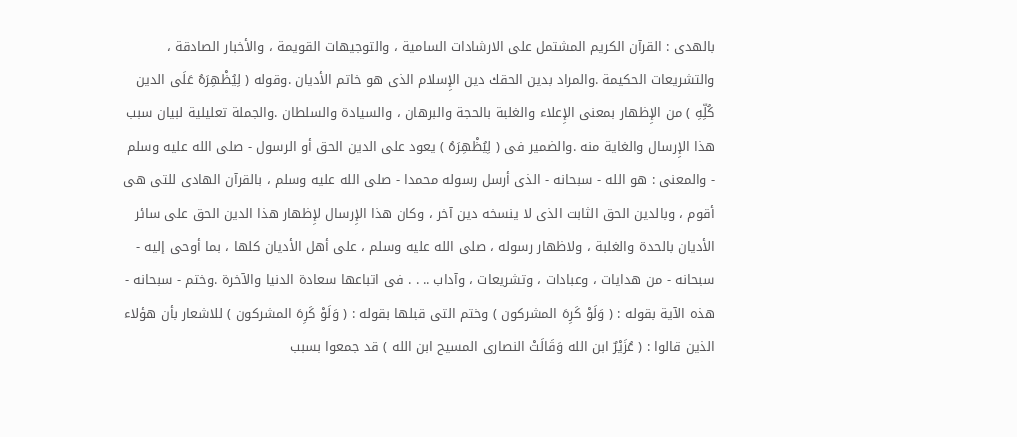بالهدى : القرآن الكريم المشتمل على الارشادات السامية ، والتوجيهات القويمة ، والأخبار الصادقة ، والتشريعات الحكيمة .والمراد بدين الحقك دين الإِسلام الذى هو خاتم الأديان .وقوله ( لِيُظْهِرَهُ عَلَى الدين كُلِّهِ ) من الإِظهار بمعنى الإِعلاء والغلبة بالحجة والبرهان ، والسيادة والسلطان .والجملة تعليلية لبيان سبب هذا الإِرسال والغاية منه .والضمير فى ( لِيُظْهِرَهُ ) يعود على الدين الحق أو الرسول - صلى الله عليه وسلم - والمعنى : هو الله - سبحانه - الذى أرسل رسوله محمدا - صلى الله عليه وسلم ، بالقرآن الهادى للتى هى أقوم ، وبالدين الحق الثابت الذى لا ينسخه دين آخر ، وكان هذا الإِرسال لإِظهار هذا الدين الحق على سائر الأديان بالحدة والغلبة ، ولاظهار رسوله ، صلى الله عليه وسلم ، على أهل الأديان كلها ، بما أوحى إليه - سبحانه - من هدايات ، وعبادات ، وتشريعات ، وآداب .. . . فى اتباعها سعادة الدنيا والآخرة .وختم - سبحانه - هذه الآية بقوله : ( وَلَوْ كَرِهَ المشركون ) وختم التى قبلها بقوله : ( وَلَوْ كَرِهَ المشركون ) للاشعار بأن هؤلاء الذين قالوا : ( عُزَيْرٌ ابن الله وَقَالَتْ النصارى المسيح ابن الله ) قد جمعوا بسبب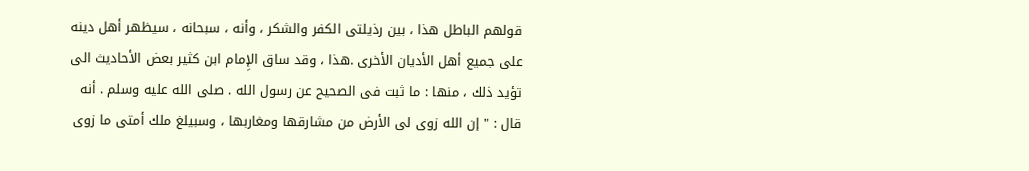قولهم الباطل هذا ، بين رذيلتى الكفر والشكر ، وأنه ، سبحانه ، سيظهر أهل دينه على جميع أهل الأديان الأخرى .هذا ، وقد ساق الإِمام ابن كثير بعض الأحاديث الى تؤيد ذلك ، منها : ما ثبت فى الصحيح عن رسول الله . صلى الله عليه وسلم . أنه قال : " إن الله زوى لى الأرض من مشارقها ومغاربها ، وسبيلغ ملك أمتى ما زوى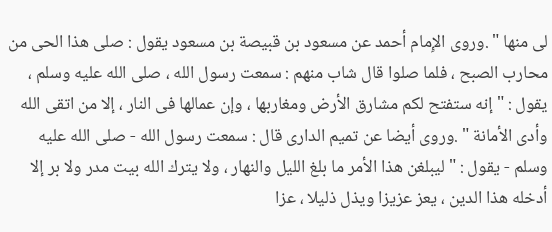لى منها " .وروى الإِمام أحمد عن مسعود بن قبيصة بن مسعود يقول : صلى هذا الحى من محارب الصبح ، فلما صلوا قال شاب منهم : سمعت رسول الله ، صلى الله عليه وسلم ، يقول : " إنه ستفتح لكم مشارق الأرض ومغاربها ، وإن عمالها فى النار ، إلا من اتقى الله وأدى الأمانة " .وروى أيضا عن تميم الدارى قال : سمعت رسول الله - صلى الله عليه وسلم - يقول : " ليبلغن هذا الأمر ما بلغ الليل والنهار ، ولا يترك الله بيت مدر ولا بر إلا أدخله هذا الدين ، يعز عزيزا ويذل ذليلا ، عزا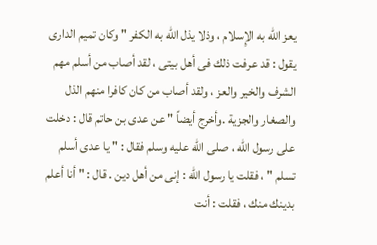يعز الله به الإِسلام ، وذلا يذل الله به الكفر " وكان تميم الدارى يقول : قد عرفت ذلك فى أهل بيتى ، لقد أصاب من أسلم مهم الشرف والخير والعز ، ولقد أصاب من كان كافرا منهم الذل والصغار والجزية .وأخرج أيضاً " عن عدى بن حاتم قال : دخلت على رسول الله ، صلى الله عليه وسلم فقال : " يا عدى أسلم تسلم " ، فقلت يا رسول الله : إنى من أهل دين . قال : " أنا أعلم بدينك منك ، فقلت : أنت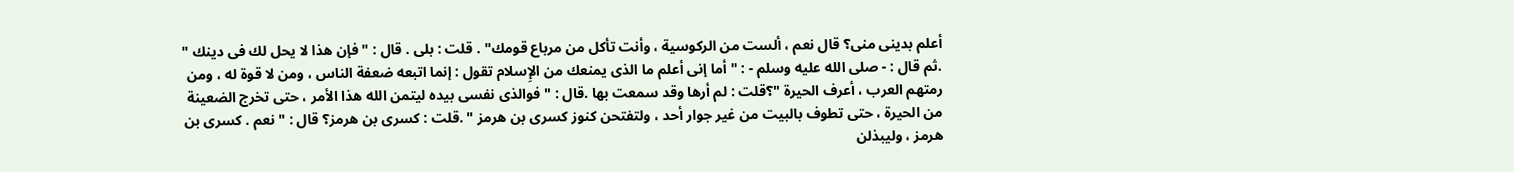أعلم بدينى منى؟ قال نعم ، ألست من الركوسية ، وأنت تأكل من مرباع قومك" . قلت : بلى . قال : " فإن هذا لا يحل لك فى دينك " .ثم قال : - صلى الله عليه وسلم - : " أما إنى أعلم ما الذى يمنعك من الإِسلام تقول : إنما اتبعه ضعفة الناس ، ومن لا قوة له ، ومن رمتهم العرب ، أعرف الحيرة "؟قلت : لم أرها وقد سمعت بها .قال : " فوالذى نفسى بيده ليتمن الله هذا الأمر ، حتى تخرج الضعينة من الحيرة ، حتى تطوف بالبيت من غير جوار أحد ، ولتفتحن كنوز كسرى بن هرمز " .قلت : كسرى بن هرمز؟ قال : " نعم . كسرى بن هرمز ، وليبذلن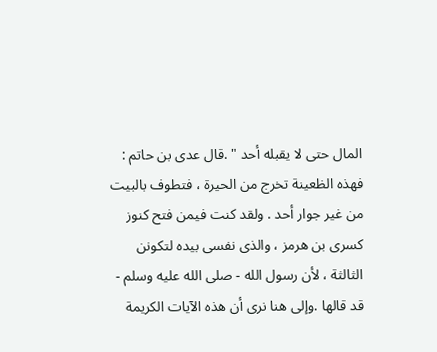المال حتى لا يقبله أحد " .قال عدى بن حاتم : فهذه الظعينة تخرج من الحيرة ، فتطوف بالبيت من غير جوار أحد . ولقد كنت فيمن فتح كنوز كسرى بن هرمز ، والذى نفسى بيده لتكونن الثالثة ، لأن رسول الله - صلى الله عليه وسلم - قد قالها .وإلى هنا نرى أن هذه الآيات الكريمة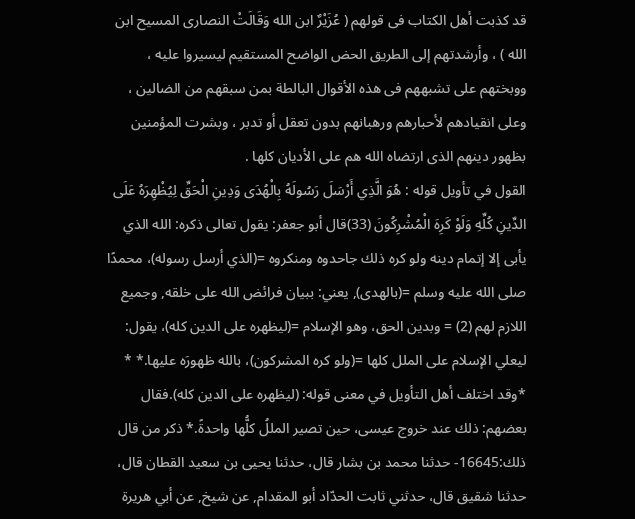قد كذبت أهل الكتاب فى قولهم ( عُزَيْرٌ ابن الله وَقَالَتْ النصارى المسيح ابن الله ) ، وأرشدتهم إلى الطريق الحض الواضح المستقيم ليسيروا عليه ، ووبختهم على تشبههم فى هذه الأقوال البالطة بمن سبقهم من الضالين ، وعلى انقيادهم لأحبارهم ورهبانهم بدون تعقل أو تدبر ، وبشرت المؤمنين بظهور دينهم الذى ارتضاه الله هم على الأديان كلها .
القول في تأويل قوله : هُوَ الَّذِي أَرْسَلَ رَسُولَهُ بِالْهُدَى وَدِينِ الْحَقِّ لِيُظْهِرَهُ عَلَى الدِّينِ كُلِّهِ وَلَوْ كَرِهَ الْمُشْرِكُونَ (33)قال أبو جعفر: يقول تعالى ذكره: الله الذي يأبى إلا إتمام دينه ولو كره ذلك جاحدوه ومنكروه =(الذي أرسل رسوله)، محمدًا صلى الله عليه وسلم =(بالهدى), يعني: ببيان فرائض الله على خلقه, وجميع اللازم لهم (2) = وبدين الحق، وهو الإسلام =(ليظهره على الدين كله)، يقول: ليعلي الإسلام على الملل كلها =(ولو كره المشركون)، بالله ظهورَه عليها.* * *وقد اختلف أهل التأويل في معنى قوله: (ليظهره على الدين كله).فقال بعضهم: ذلك عند خروج عيسى، حين تصير المللُ كلُّها واحدةً.* ذكر من قال ذلك:16645- حدثنا محمد بن بشار قال، حدثنا يحيى بن سعيد القطان قال، حدثنا شقيق قال، حدثني ثابت الحدّاد أبو المقدام, عن شيخ, عن أبي هريرة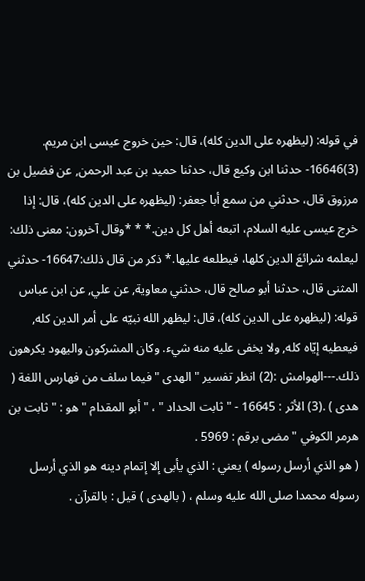في قوله: (ليظهره على الدين كله)، قال: حين خروج عيسى ابن مريم. (3)16646- حدثنا ابن وكيع قال، حدثنا حميد بن عبد الرحمن, عن فضيل بن مرزوق قال، حدثني من سمع أبا جعفر: (ليظهره على الدين كله)، قال: إذا خرج عيسى عليه السلام، اتبعه أهل كل دين.* * *وقال آخرون: معنى ذلك: ليعلمه شرائعَ الدين كلها، فيطلعه عليها.* ذكر من قال ذلك:16647- حدثني المثنى قال، حدثنا أبو صالح قال، حدثني معاوية, عن علي, عن ابن عباس قوله: (ليظهره على الدين كله)، قال: ليظهر الله نبيّه على أمر الدين كله, فيعطيه إيّاه كله, ولا يخفى عليه منه شيء. وكان المشركون واليهود يكرهون ذلك.---الهوامش :(2) انظر تفسير " الهدى " فيما سلف من فهارس اللغة ( هدى ) .(3) الأثر : 16645 - " ثابت الحداد " ، " أبو المقدام " هو : " ثابت بن هرمر الكوفي " مضى برقم : 5969 .
( هو الذي أرسل رسوله ) يعني : الذي يأبى إلا إتمام دينه هو الذي أرسل رسوله محمدا صلى الله عليه وسلم ، ( بالهدى ) قيل : بالقرآن .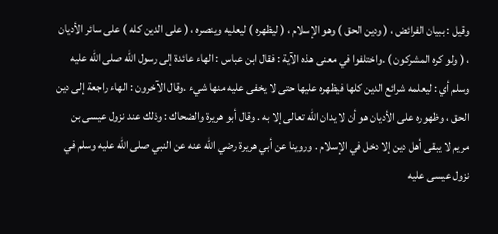وقيل : ببيان الفرائض ، ( ودين الحق ) وهو الإسلام ، ( ليظهره ) ليعليه وينصره ، ( على الدين كله ) على سائر الأديان ، ( ولو كره المشركون ) .واختلفوا في معنى هذه الآية : فقال ابن عباس : الهاء عائدة إلى رسول الله صلى الله عليه وسلم أي : ليعلمه شرائع الدين كلها فيظهره عليها حتى لا يخفى عليه منها شيء .وقال الآخرون : الهاء راجعة إلى دين الحق ، وظهوره على الأديان هو أن لا يدان الله تعالى إلا به . وقال أبو هريرة والضحاك : وذلك عند نزول عيسى بن مريم لا يبقى أهل دين إلا دخل في الإسلام . وروينا عن أبي هريرة رضي الله عنه عن النبي صلى الله عليه وسلم في نزول عيسى عليه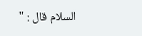السلام قال : "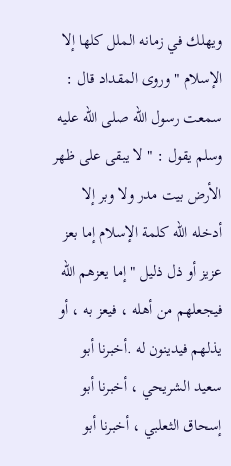ويهلك في زمانه الملل كلها إلا الإسلام " وروى المقداد قال : سمعت رسول الله صلى الله عليه وسلم يقول : " لا يبقى على ظهر الأرض بيت مدر ولا وبر إلا أدخله الله كلمة الإسلام إما بعز عزيز أو ذل ذليل " إما يعزهم الله فيجعلهم من أهله ، فيعز به ، أو يذلهم فيدينون له .أخبرنا أبو سعيد الشريحي ، أخبرنا أبو إسحاق الثعلبي ، أخبرنا أبو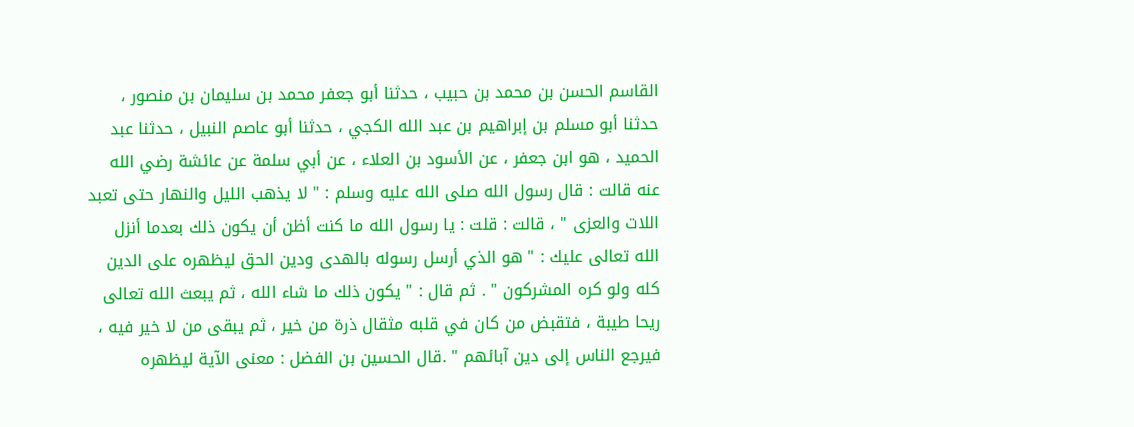القاسم الحسن بن محمد بن حبيب ، حدثنا أبو جعفر محمد بن سليمان بن منصور ، حدثنا أبو مسلم بن إبراهيم بن عبد الله الكجي ، حدثنا أبو عاصم النبيل ، حدثنا عبد الحميد ، هو ابن جعفر ، عن الأسود بن العلاء ، عن أبي سلمة عن عائشة رضي الله عنه قالت : قال رسول الله صلى الله عليه وسلم : " لا يذهب الليل والنهار حتى تعبد اللات والعزى " ، قالت : قلت : يا رسول الله ما كنت أظن أن يكون ذلك بعدما أنزل الله تعالى عليك : " هو الذي أرسل رسوله بالهدى ودين الحق ليظهره على الدين كله ولو كره المشركون " . ثم قال : " يكون ذلك ما شاء الله ، ثم يبعث الله تعالى ريحا طيبة ، فتقبض من كان في قلبه مثقال ذرة من خير ، ثم يبقى من لا خير فيه ، فيرجع الناس إلى دين آبائهم " .قال الحسين بن الفضل : معنى الآية ليظهره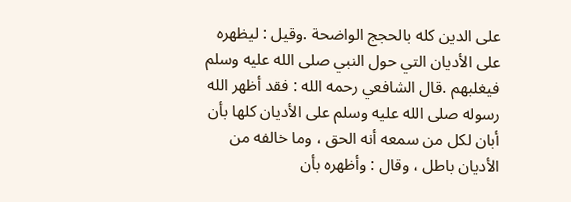على الدين كله بالحجج الواضحة .وقيل : ليظهره على الأديان التي حول النبي صلى الله عليه وسلم فيغلبهم .قال الشافعي رحمه الله : فقد أظهر الله رسوله صلى الله عليه وسلم على الأديان كلها بأن أبان لكل من سمعه أنه الحق ، وما خالفه من الأديان باطل ، وقال : وأظهره بأن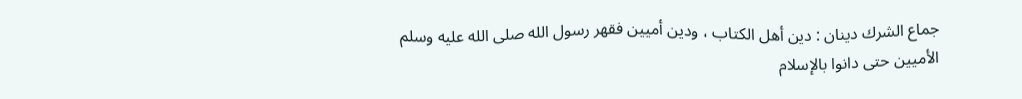جماع الشرك دينان : دين أهل الكتاب ، ودين أميين فقهر رسول الله صلى الله عليه وسلم الأميين حتى دانوا بالإسلام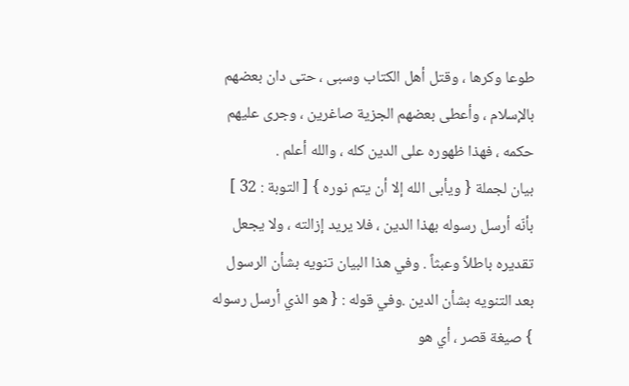طوعا وكرها ، وقتل أهل الكتاب وسبى ، حتى دان بعضهم بالإسلام ، وأعطى بعضهم الجزية صاغرين ، وجرى عليهم حكمه ، فهذا ظهوره على الدين كله ، والله أعلم .
بيان لجملة { ويأبى الله إلا أن يتم نوره } [ التوبة : 32 ] بأنّه أرسل رسوله بهذا الدين ، فلا يريد إزالته ، ولا يجعل تقديره باطلاً وعبثاً . وفي هذا البيان تنويه بشأن الرسول بعد التنويه بشأن الدين .وفي قوله : { هو الذي أرسل رسوله } صيغة قصر ، أي هو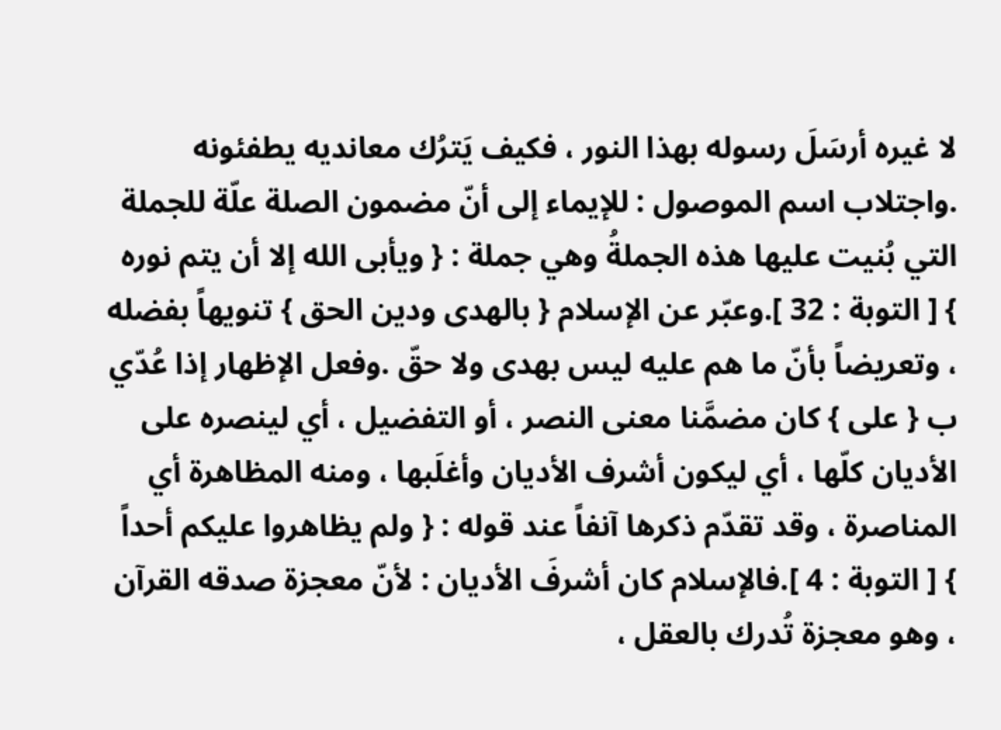لا غيره أرسَلَ رسوله بهذا النور ، فكيف يَترُك معانديه يطفئونه .واجتلاب اسم الموصول : للإيماء إلى أنّ مضمون الصلة علّة للجملة التي بُنيت عليها هذه الجملةُ وهي جملة : { ويأبى الله إلا أن يتم نوره } [ التوبة : 32 ].وعبّر عن الإسلام { بالهدى ودين الحق } تنويهاً بفضله ، وتعريضاً بأنّ ما هم عليه ليس بهدى ولا حقّ .وفعل الإظهار إذا عُدّي ب { على } كان مضمَّنا معنى النصر ، أو التفضيل ، أي لينصره على الأديان كلّها ، أي ليكون أشرف الأديان وأغلَبها ، ومنه المظاهرة أي المناصرة ، وقد تقدّم ذكرها آنفاً عند قوله : { ولم يظاهروا عليكم أحداً } [ التوبة : 4 ].فالإسلام كان أشرفَ الأديان : لأنّ معجزة صدقه القرآن ، وهو معجزة تُدرك بالعقل ،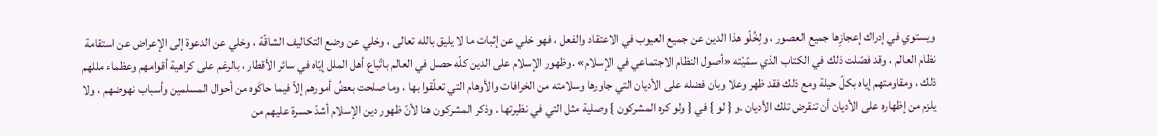ويستوي في إدراك إعجازِها جميع العصور ، ولِخُلّو هذا الدين عن جميع العيوب في الاعتقاد والفعل ، فهو خلي عن إثبات ما لا يليق بالله تعالى ، وخلي عن وضع التكاليف الشاقّة ، وخلي عن الدعوة إلى الإعراض عن استقامة نظام العالم ، وقد فصّلت ذلك في الكتاب الذي سمّيْته «أصول النظام الاجتماعي في الإسلام» .وظهور الإسلام على الدين كلّه حصل في العالم باتّباع أهل الملل إيّاه في سائر الأقطار ، بالرغم على كراهية أقوامهم وعظماء مللهم ذلك ، ومقاومتهم إياه بكلّ حيلة ومع ذلك فقد ظهر وعلا وبان فضله على الأديان التي جاورها وسلامته من الخرافات والأوهام التي تعلّقوا بها ، وما صلحت بعضُ أمورهم إلاّ فيما حاكَوه من أحوال المسلمين وأسباب نهوضهم ، ولا يلزم من إظهاره على الأديان أن تنقرض تلك الأديان .و { لو } في { ولو كره المشركون } وصلية مثل التي في نظيرتها . وذكر المشركون هنا لأنّ ظهور دين الإسلام أشدّ حسرة عليهم من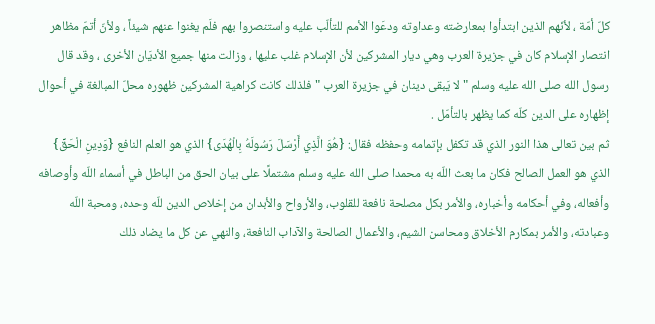كلّ أمّة ، لأنّهم الذين ابتدأوا بمعارضته وعداوته ودعَوا الأمم للتألّب عليه واستنصروا بهم فلَم يغنوا عنهم شيئاً ، ولأنّ أتمّ مظاهر انتصار الإسلام كان في جزيرة العرب وهي ديار المشركين لأن الإسلام غلب عليها ، وزالت منها جميع الأديَان الأخرى ، وقد قال رسول الله صلى الله عليه وسلم " لا يَبقى دينان في جزيرة العرب " فلذلك كانت كراهية المشركين ظهوره محلّ المبالغة في أحوال إظهاره على الدين كلّه كما يظهر بالتأمّل .
ثم بين تعالى هذا النور الذي قد تكفل بإتمامه وحفظه فقال: {هُوَ الَّذِي أَرْسَلَ رَسُولَهُ بِالْهُدَى} الذي هو العلم النافع {وَدِينِ الْحَقِّ} الذي هو العمل الصالح فكان ما بعث اللّه به محمدا صلى الله عليه وسلم مشتملًا على بيان الحق من الباطل في أسماء اللّه وأوصافه وأفعاله، وفي أحكامه وأخباره، والأمر بكل مصلحة نافعة للقلوب، والأرواح والأبدان من إخلاص الدين للّه وحده، ومحبة اللّه وعبادته، والأمر بمكارم الأخلاق ومحاسن الشيم، والأعمال الصالحة والآداب النافعة، والنهي عن كل ما يضاد ذلك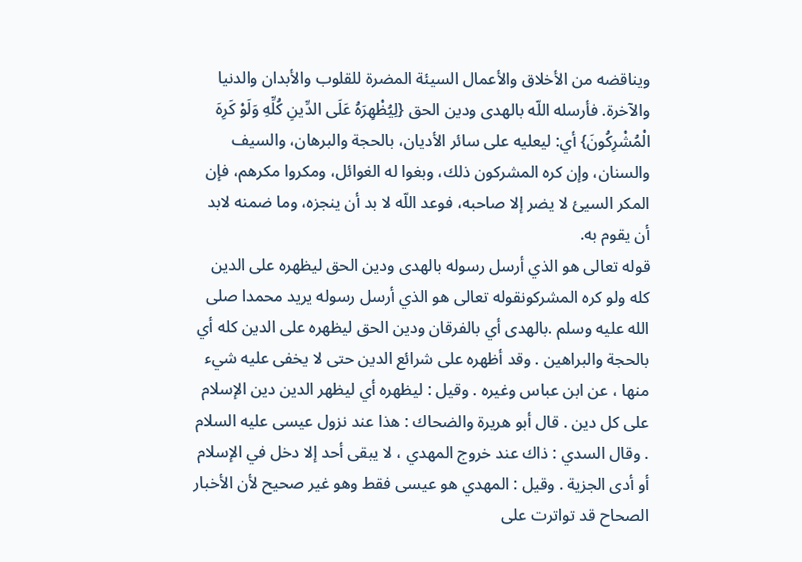ويناقضه من الأخلاق والأعمال السيئة المضرة للقلوب والأبدان والدنيا والآخرة. فأرسله اللّه بالهدى ودين الحق {لِيُظْهِرَهُ عَلَى الدِّينِ كُلِّهِ وَلَوْ كَرِهَ الْمُشْرِكُونَ} أي: ليعليه على سائر الأديان، بالحجة والبرهان، والسيف والسنان، وإن كره المشركون ذلك، وبغوا له الغوائل، ومكروا مكرهم، فإن المكر السيئ لا يضر إلا صاحبه، فوعد اللّه لا بد أن ينجزه، وما ضمنه لابد أن يقوم به.
قوله تعالى هو الذي أرسل رسوله بالهدى ودين الحق ليظهره على الدين كله ولو كره المشركونقوله تعالى هو الذي أرسل رسوله يريد محمدا صلى الله عليه وسلم .بالهدى أي بالفرقان ودين الحق ليظهره على الدين كله أي بالحجة والبراهين . وقد أظهره على شرائع الدين حتى لا يخفى عليه شيء منها ، عن ابن عباس وغيره . وقيل : ليظهره أي ليظهر الدين دين الإسلام على كل دين . قال أبو هريرة والضحاك : هذا عند نزول عيسى عليه السلام . وقال السدي : ذاك عند خروج المهدي ، لا يبقى أحد إلا دخل في الإسلام أو أدى الجزية . وقيل : المهدي هو عيسى فقط وهو غير صحيح لأن الأخبار الصحاح قد تواترت على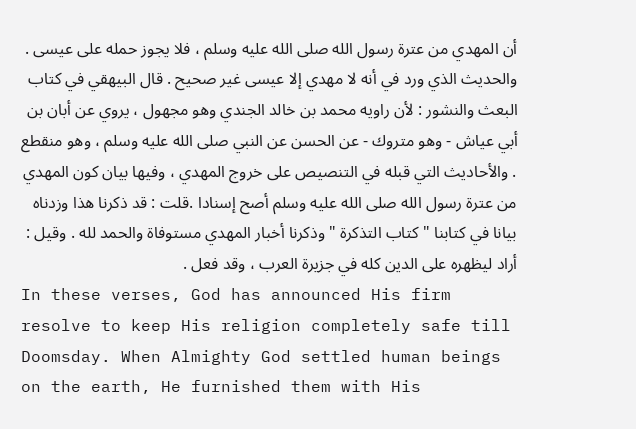أن المهدي من عترة رسول الله صلى الله عليه وسلم ، فلا يجوز حمله على عيسى . والحديث الذي ورد في أنه لا مهدي إلا عيسى غير صحيح . قال البيهقي في كتاب البعث والنشور : لأن راويه محمد بن خالد الجندي وهو مجهول ، يروي عن أبان بن أبي عياش - وهو متروك - عن الحسن عن النبي صلى الله عليه وسلم ، وهو منقطع . والأحاديث التي قبله في التنصيص على خروج المهدي ، وفيها بيان كون المهدي من عترة رسول الله صلى الله عليه وسلم أصح إسنادا .قلت : قد ذكرنا هذا وزدناه بيانا في كتابنا " كتاب التذكرة " وذكرنا أخبار المهدي مستوفاة والحمد لله . وقيل : أراد ليظهره على الدين كله في جزيرة العرب ، وقد فعل .
In these verses, God has announced His firm resolve to keep His religion completely safe till Doomsday. When Almighty God settled human beings on the earth, He furnished them with His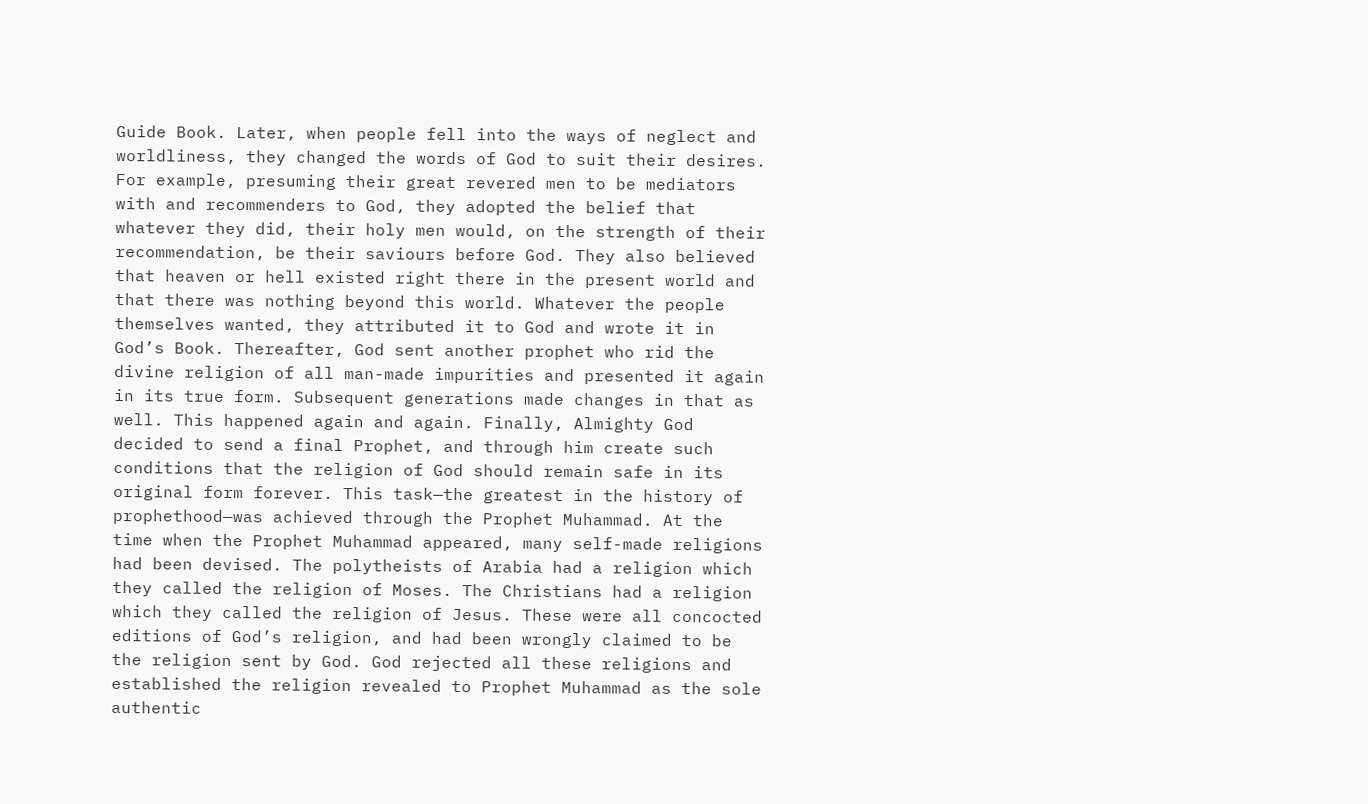Guide Book. Later, when people fell into the ways of neglect and worldliness, they changed the words of God to suit their desires. For example, presuming their great revered men to be mediators with and recommenders to God, they adopted the belief that whatever they did, their holy men would, on the strength of their recommendation, be their saviours before God. They also believed that heaven or hell existed right there in the present world and that there was nothing beyond this world. Whatever the people themselves wanted, they attributed it to God and wrote it in God’s Book. Thereafter, God sent another prophet who rid the divine religion of all man-made impurities and presented it again in its true form. Subsequent generations made changes in that as well. This happened again and again. Finally, Almighty God decided to send a final Prophet, and through him create such conditions that the religion of God should remain safe in its original form forever. This task—the greatest in the history of prophethood—was achieved through the Prophet Muhammad. At the time when the Prophet Muhammad appeared, many self-made religions had been devised. The polytheists of Arabia had a religion which they called the religion of Moses. The Christians had a religion which they called the religion of Jesus. These were all concocted editions of God’s religion, and had been wrongly claimed to be the religion sent by God. God rejected all these religions and established the religion revealed to Prophet Muhammad as the sole authentic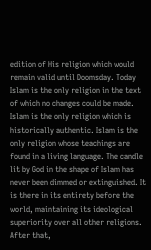edition of His religion which would remain valid until Doomsday. Today Islam is the only religion in the text of which no changes could be made. Islam is the only religion which is historically authentic. Islam is the only religion whose teachings are found in a living language. The candle lit by God in the shape of Islam has never been dimmed or extinguished. It is there in its entirety before the world, maintaining its ideological superiority over all other religions.
After that,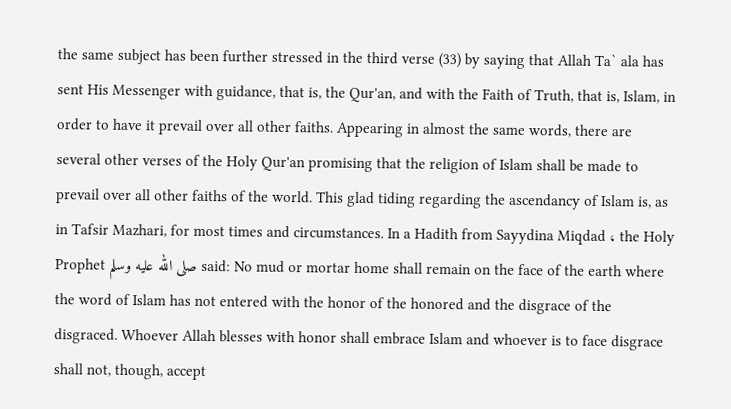the same subject has been further stressed in the third verse (33) by saying that Allah Ta` ala has sent His Messenger with guidance, that is, the Qur'an, and with the Faith of Truth, that is, Islam, in order to have it prevail over all other faiths. Appearing in almost the same words, there are several other verses of the Holy Qur'an promising that the religion of Islam shall be made to prevail over all other faiths of the world. This glad tiding regarding the ascendancy of Islam is, as in Tafsir Mazhari, for most times and circumstances. In a Hadith from Sayydina Miqdad ، the Holy Prophet صلى الله عليه وسلم said: No mud or mortar home shall remain on the face of the earth where the word of Islam has not entered with the honor of the honored and the disgrace of the disgraced. Whoever Allah blesses with honor shall embrace Islam and whoever is to face disgrace shall not, though, accept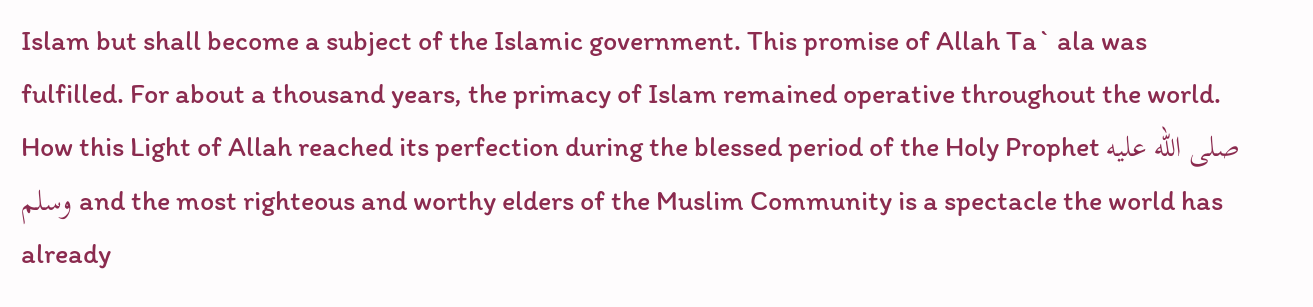Islam but shall become a subject of the Islamic government. This promise of Allah Ta` ala was fulfilled. For about a thousand years, the primacy of Islam remained operative throughout the world. How this Light of Allah reached its perfection during the blessed period of the Holy Prophet صلى الله عليه وسلم and the most righteous and worthy elders of the Muslim Community is a spectacle the world has already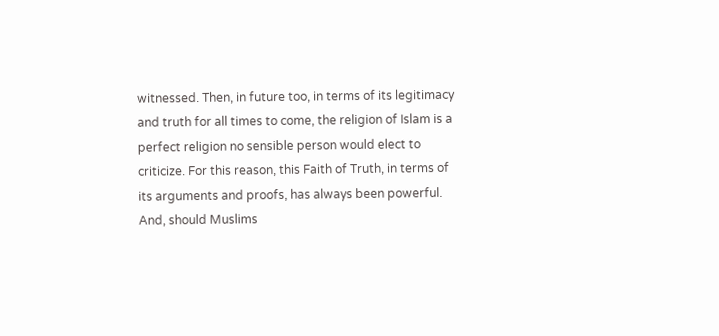witnessed. Then, in future too, in terms of its legitimacy and truth for all times to come, the religion of Islam is a perfect religion no sensible person would elect to criticize. For this reason, this Faith of Truth, in terms of its arguments and proofs, has always been powerful. And, should Muslims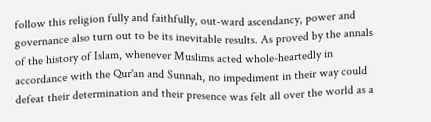follow this religion fully and faithfully, out-ward ascendancy, power and governance also turn out to be its inevitable results. As proved by the annals of the history of Islam, whenever Muslims acted whole-heartedly in accordance with the Qur'an and Sunnah, no impediment in their way could defeat their determination and their presence was felt all over the world as a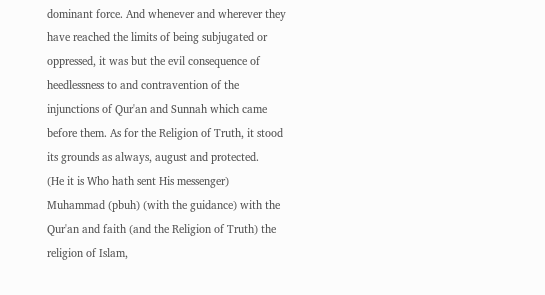dominant force. And whenever and wherever they have reached the limits of being subjugated or oppressed, it was but the evil consequence of heedlessness to and contravention of the injunctions of Qur'an and Sunnah which came before them. As for the Religion of Truth, it stood its grounds as always, august and protected.
(He it is Who hath sent His messenger) Muhammad (pbuh) (with the guidance) with the Qur'an and faith (and the Religion of Truth) the religion of Islam,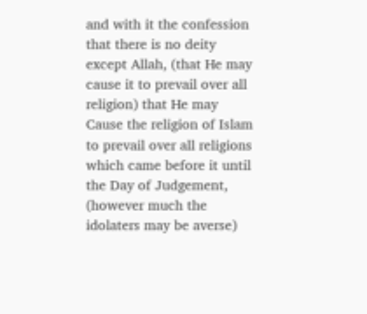and with it the confession that there is no deity except Allah, (that He may cause it to prevail over all religion) that He may Cause the religion of Islam to prevail over all religions which came before it until the Day of Judgement, (however much the idolaters may be averse)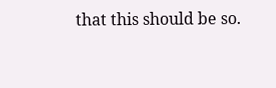that this should be so.